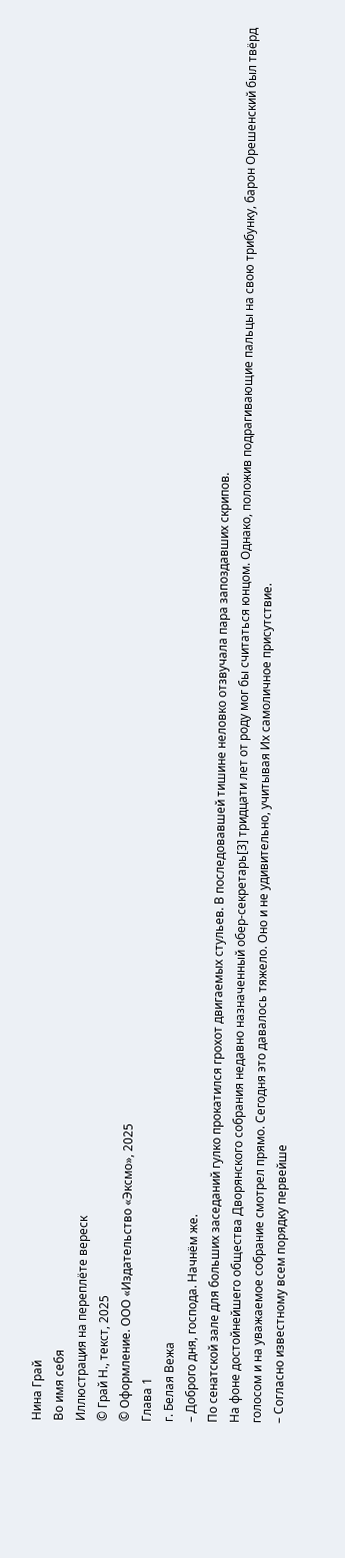Нина Грай
Во имя себя
Иллюстрация на переплёте вереск
© Грай Н., текст, 2025
© Оформление. ООО «Издательство «Эксмо», 2025
Глава 1
г. Белая Вежа
– Доброго дня, господа. Начнём же.
По сенатской зале для больших заседаний гулко прокатился грохот двигаемых стульев. В последовавшей тишине неловко отзвучала пара запоздавших скрипов.
На фоне достойнейшего общества Дворянского собрания недавно назначенный обер-секретарь[3] тридцати лет от роду мог бы считаться юнцом. Однако, положив подрагивающие пальцы на свою трибунку, барон Орешенский был твёрд голосом и на уважаемое собрание смотрел прямо. Сегодня это давалось тяжело. Оно и не удивительно, учитывая Их самоличное присутствие.
– Согласно известному всем порядку первейше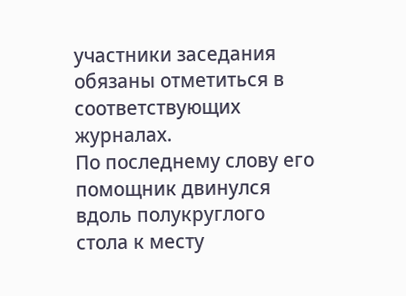участники заседания обязаны отметиться в соответствующих журналах.
По последнему слову его помощник двинулся вдоль полукруглого стола к месту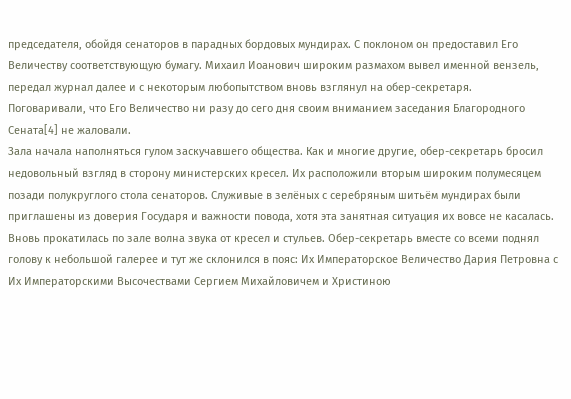председателя, обойдя сенаторов в парадных бордовых мундирах. С поклоном он предоставил Его Величеству соответствующую бумагу. Михаил Иоанович широким размахом вывел именной вензель, передал журнал далее и с некоторым любопытством вновь взглянул на обер-секретаря.
Поговаривали, что Его Величество ни разу до сего дня своим вниманием заседания Благородного Сената[4] не жаловали.
Зала начала наполняться гулом заскучавшего общества. Как и многие другие, обер-секретарь бросил недовольный взгляд в сторону министерских кресел. Их расположили вторым широким полумесяцем позади полукруглого стола сенаторов. Служивые в зелёных с серебряным шитьём мундирах были приглашены из доверия Государя и важности повода, хотя эта занятная ситуация их вовсе не касалась.
Вновь прокатилась по зале волна звука от кресел и стульев. Обер-секретарь вместе со всеми поднял голову к небольшой галерее и тут же склонился в пояс: Их Императорское Величество Дария Петровна с Их Императорскими Высочествами Сергием Михайловичем и Христиною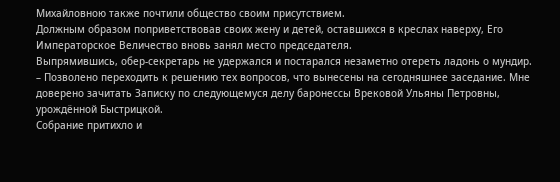Михайловною также почтили общество своим присутствием.
Должным образом поприветствовав своих жену и детей, оставшихся в креслах наверху, Его Императорское Величество вновь занял место председателя.
Выпрямившись, обер-секретарь не удержался и постарался незаметно отереть ладонь о мундир.
– Позволено переходить к решению тех вопросов, что вынесены на сегодняшнее заседание. Мне доверено зачитать Записку по следующемуся делу баронессы Врековой Ульяны Петровны, урождённой Быстрицкой.
Собрание притихло и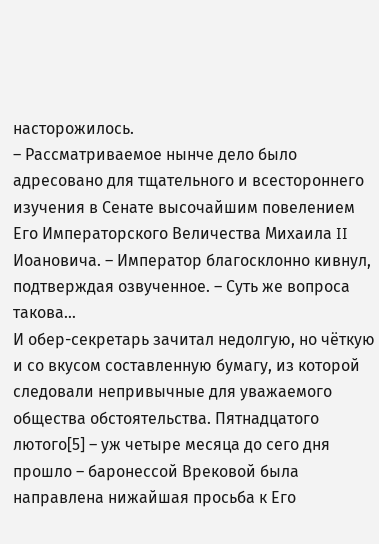насторожилось.
– Рассматриваемое нынче дело было адресовано для тщательного и всестороннего изучения в Сенате высочайшим повелением Его Императорского Величества Михаила II Иоановича. – Император благосклонно кивнул, подтверждая озвученное. – Суть же вопроса такова…
И обер-секретарь зачитал недолгую, но чёткую и со вкусом составленную бумагу, из которой следовали непривычные для уважаемого общества обстоятельства. Пятнадцатого лютого[5] – уж четыре месяца до сего дня прошло – баронессой Врековой была направлена нижайшая просьба к Его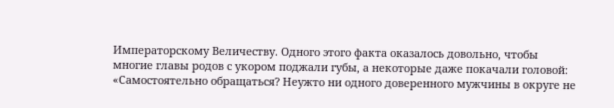Императорскому Величеству. Одного этого факта оказалось довольно, чтобы многие главы родов с укором поджали губы, а некоторые даже покачали головой: «Самостоятельно обращаться? Неужто ни одного доверенного мужчины в округе не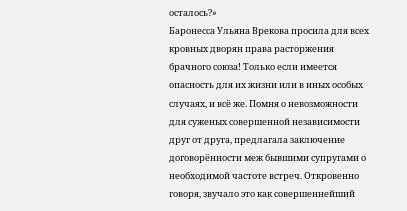осталось?»
Баронесса Ульяна Врекова просила для всех кровных дворян права расторжения брачного союза! Только если имеется опасность для их жизни или в иных особых случаях, и всё же. Помня о невозможности для суженых совершенной независимости друг от друга, предлагала заключение договорённости меж бывшими супругами о необходимой частоте встреч. Откровенно говоря, звучало это как совершеннейший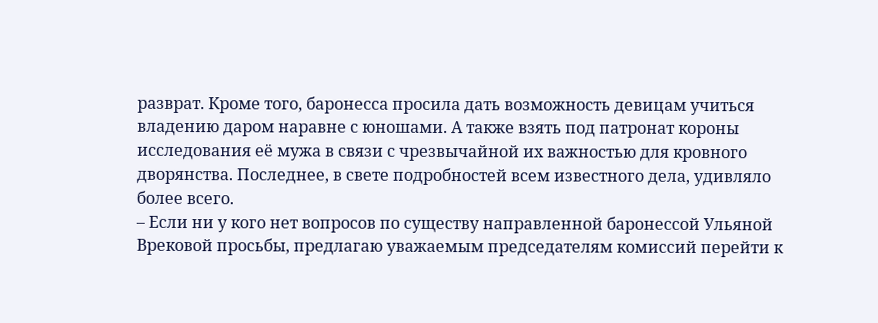разврат. Кроме того, баронесса просила дать возможность девицам учиться владению даром наравне с юношами. А также взять под патронат короны исследования её мужа в связи с чрезвычайной их важностью для кровного дворянства. Последнее, в свете подробностей всем известного дела, удивляло более всего.
– Если ни у кого нет вопросов по существу направленной баронессой Ульяной Врековой просьбы, предлагаю уважаемым председателям комиссий перейти к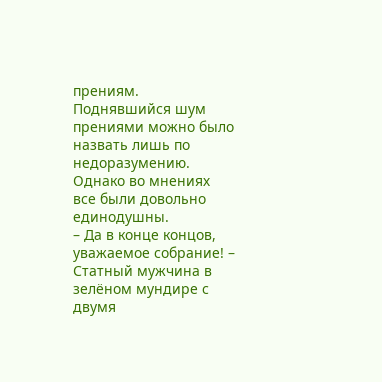прениям.
Поднявшийся шум прениями можно было назвать лишь по недоразумению. Однако во мнениях все были довольно единодушны.
– Да в конце концов, уважаемое собрание! – Статный мужчина в зелёном мундире с двумя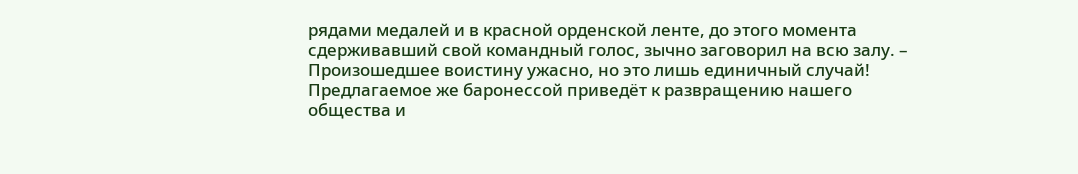рядами медалей и в красной орденской ленте, до этого момента сдерживавший свой командный голос, зычно заговорил на всю залу. – Произошедшее воистину ужасно, но это лишь единичный случай! Предлагаемое же баронессой приведёт к развращению нашего общества и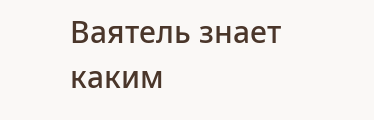Ваятель знает каким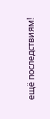ещё последствиям!